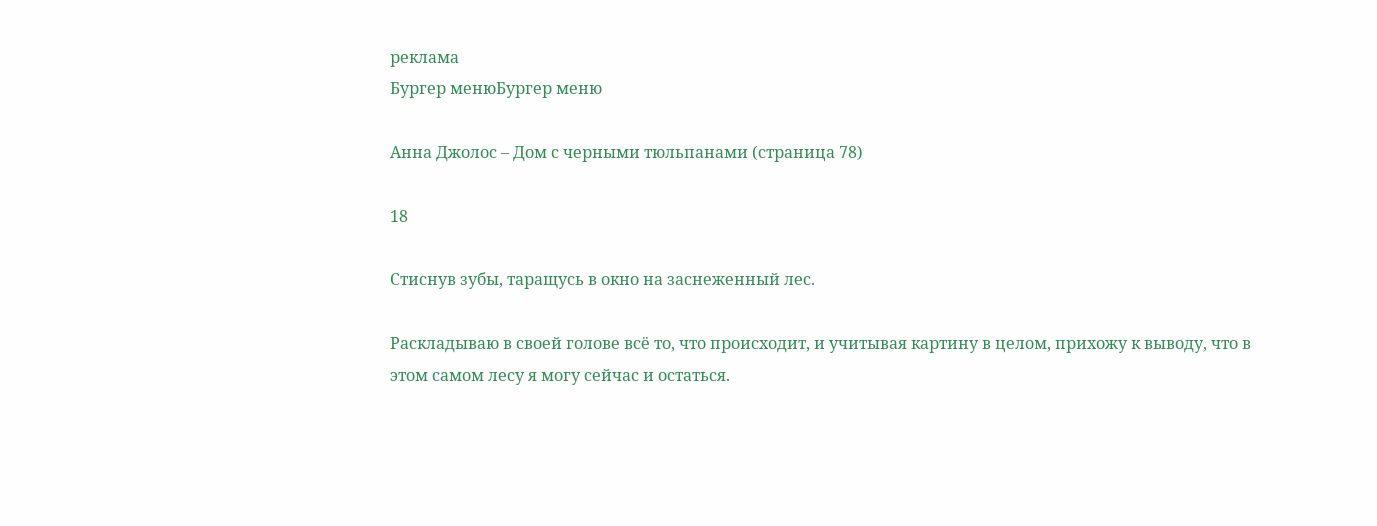реклама
Бургер менюБургер меню

Анна Джолос – Дом с черными тюльпанами (страница 78)

18

Стиснув зубы, таращусь в окно на заснеженный лес.

Раскладываю в своей голове всё то, что происходит, и учитывая картину в целом, прихожу к выводу, что в этом самом лесу я могу сейчас и остаться.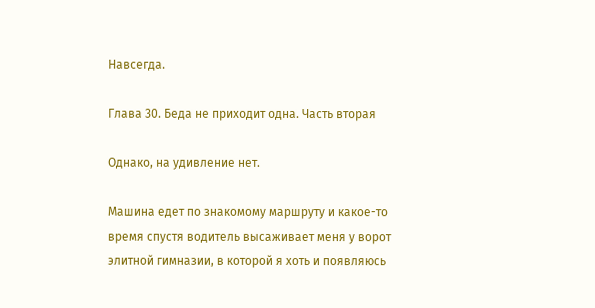Навсегда.

Глава 30. Беда не приходит одна. Часть вторая

Однако, на удивление нет.

Машина едет по знакомому маршруту и какое-то время спустя водитель высаживает меня у ворот элитной гимназии, в которой я хоть и появляюсь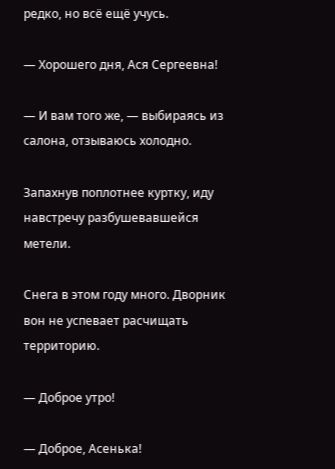редко, но всё ещё учусь.

— Хорошего дня, Ася Сергеевна!

— И вам того же, — выбираясь из салона, отзываюсь холодно.

Запахнув поплотнее куртку, иду навстречу разбушевавшейся метели.

Снега в этом году много. Дворник вон не успевает расчищать территорию.

— Доброе утро!

— Доброе, Асенька!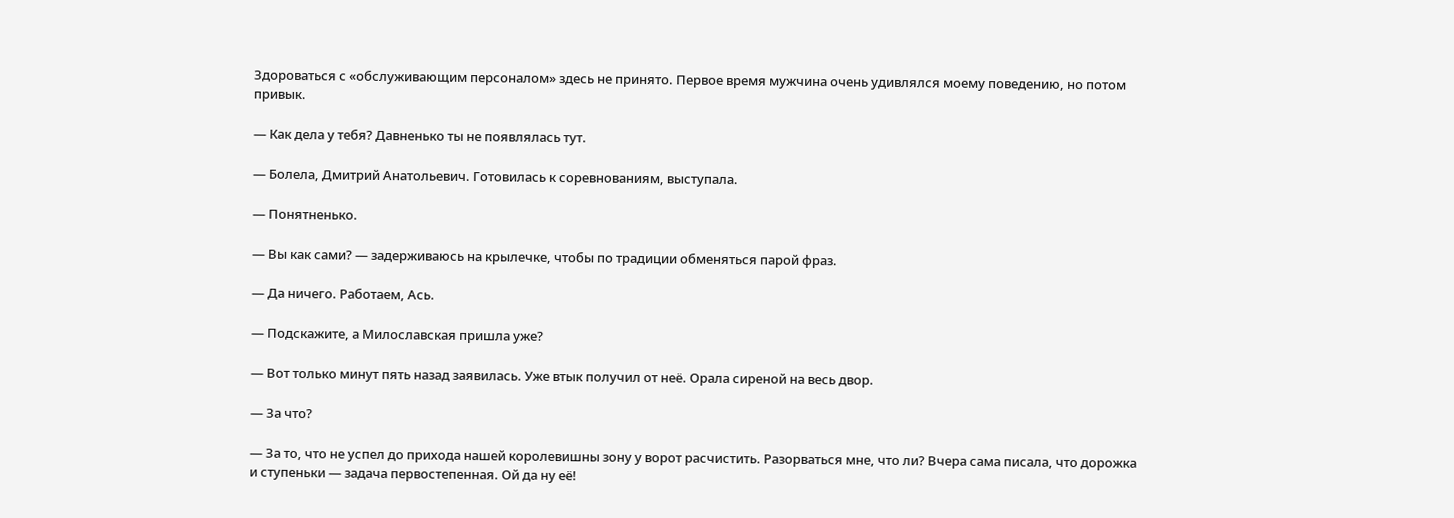Здороваться с «обслуживающим персоналом» здесь не принято. Первое время мужчина очень удивлялся моему поведению, но потом привык.

— Как дела у тебя? Давненько ты не появлялась тут.

— Болела, Дмитрий Анатольевич. Готовилась к соревнованиям, выступала.

— Понятненько.

— Вы как сами? — задерживаюсь на крылечке, чтобы по традиции обменяться парой фраз.

— Да ничего. Работаем, Ась.

— Подскажите, а Милославская пришла уже?

— Вот только минут пять назад заявилась. Уже втык получил от неё. Орала сиреной на весь двор.

— За что?

— За то, что не успел до прихода нашей королевишны зону у ворот расчистить. Разорваться мне, что ли? Вчера сама писала, что дорожка и ступеньки — задача первостепенная. Ой да ну её!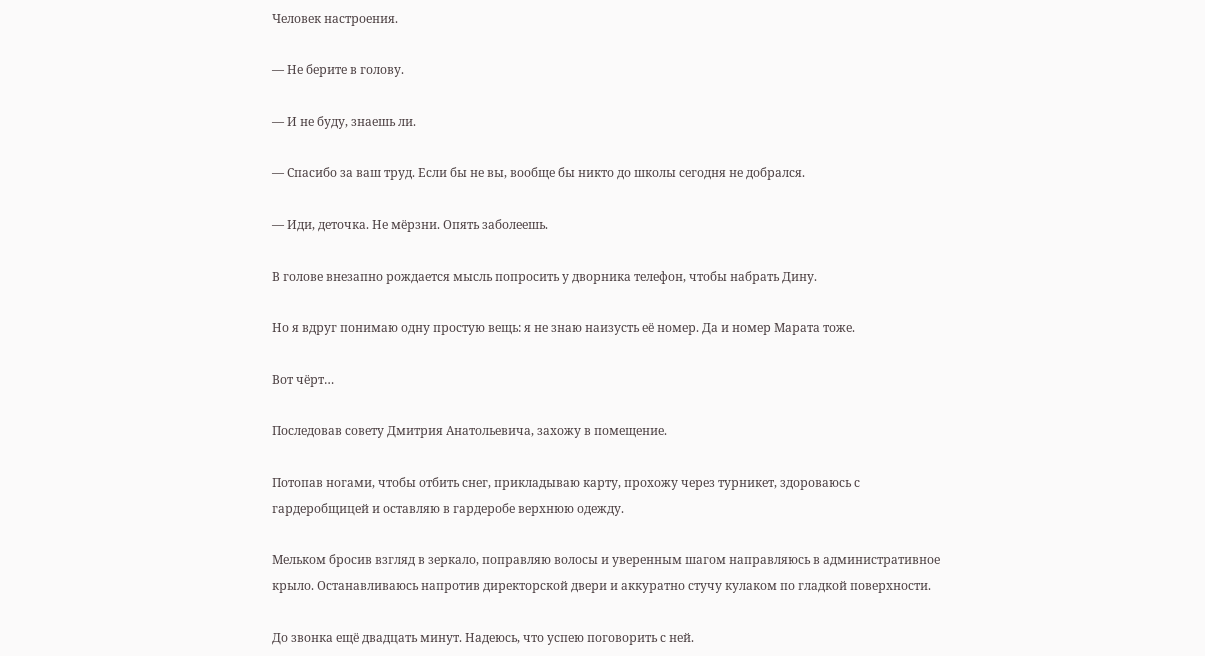Человек настроения.

— Не берите в голову.

— И не буду, знаешь ли.

— Спасибо за ваш труд. Если бы не вы, вообще бы никто до школы сегодня не добрался.

— Иди, деточка. Не мёрзни. Опять заболеешь.

В голове внезапно рождается мысль попросить у дворника телефон, чтобы набрать Дину.

Но я вдруг понимаю одну простую вещь: я не знаю наизусть её номер. Да и номер Марата тоже.

Вот чёрт…

Последовав совету Дмитрия Анатольевича, захожу в помещение.

Потопав ногами, чтобы отбить снег, прикладываю карту, прохожу через турникет, здороваюсь с гардеробщицей и оставляю в гардеробе верхнюю одежду.

Мельком бросив взгляд в зеркало, поправляю волосы и уверенным шагом направляюсь в административное крыло. Останавливаюсь напротив директорской двери и аккуратно стучу кулаком по гладкой поверхности.

До звонка ещё двадцать минут. Надеюсь, что успею поговорить с ней.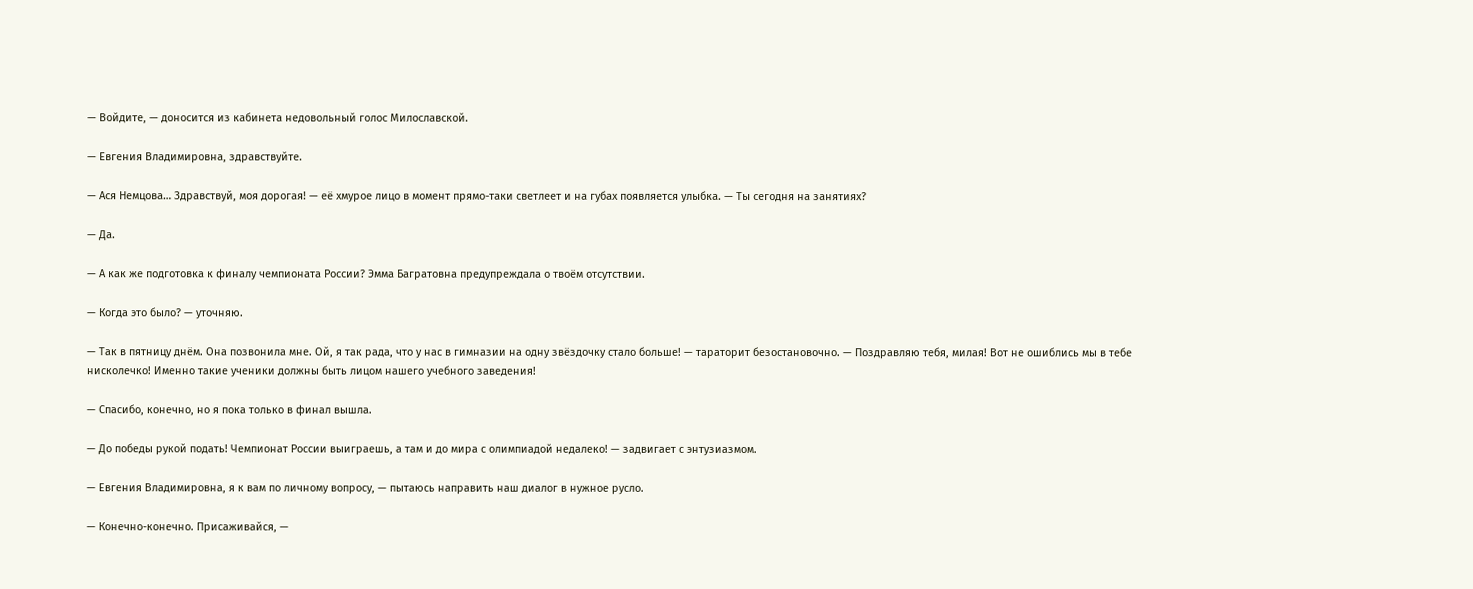— Войдите, — доносится из кабинета недовольный голос Милославской.

— Евгения Владимировна, здравствуйте.

— Ася Немцова… Здравствуй, моя дорогая! — её хмурое лицо в момент прямо-таки светлеет и на губах появляется улыбка. — Ты сегодня на занятиях?

— Да.

— А как же подготовка к финалу чемпионата России? Эмма Багратовна предупреждала о твоём отсутствии.

— Когда это было? — уточняю.

— Так в пятницу днём. Она позвонила мне. Ой, я так рада, что у нас в гимназии на одну звёздочку стало больше! — тараторит безостановочно. — Поздравляю тебя, милая! Вот не ошиблись мы в тебе нисколечко! Именно такие ученики должны быть лицом нашего учебного заведения!

— Спасибо, конечно, но я пока только в финал вышла.

— До победы рукой подать! Чемпионат России выиграешь, а там и до мира с олимпиадой недалеко! — задвигает с энтузиазмом.

— Евгения Владимировна, я к вам по личному вопросу, — пытаюсь направить наш диалог в нужное русло.

— Конечно-конечно. Присаживайся, —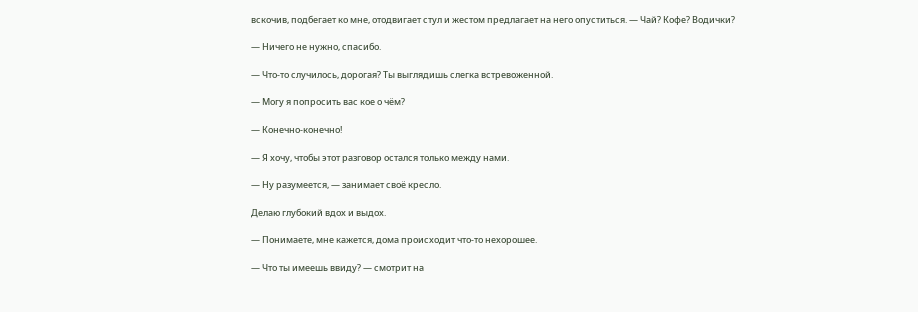вскочив, подбегает ко мне, отодвигает стул и жестом предлагает на него опуститься. — Чай? Кофе? Водички?

— Ничего не нужно, спасибо.

— Что-то случилось, дорогая? Ты выглядишь слегка встревоженной.

— Могу я попросить вас кое о чём?

— Конечно-конечно!

— Я хочу, чтобы этот разговор остался только между нами.

— Ну разумеется, — занимает своё кресло.

Делаю глубокий вдох и выдох.

— Понимаете, мне кажется, дома происходит что-то нехорошее.

— Что ты имеешь ввиду? — смотрит на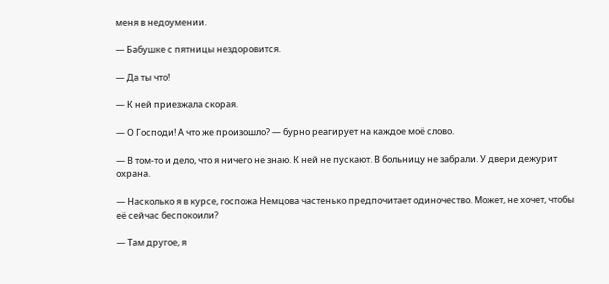меня в недоумении.

— Бабушке с пятницы нездоровится.

— Да ты что!

— К ней приезжала скорая.

— О Господи! А что же произошло? — бурно реагирует на каждое моё слово.

— В том-то и дело, что я ничего не знаю. К ней не пускают. В больницу не забрали. У двери дежурит охрана.

— Насколько я в курсе, госпожа Немцова частенько предпочитает одиночество. Может, не хочет, чтобы её сейчас беспокоили?

— Там другое, я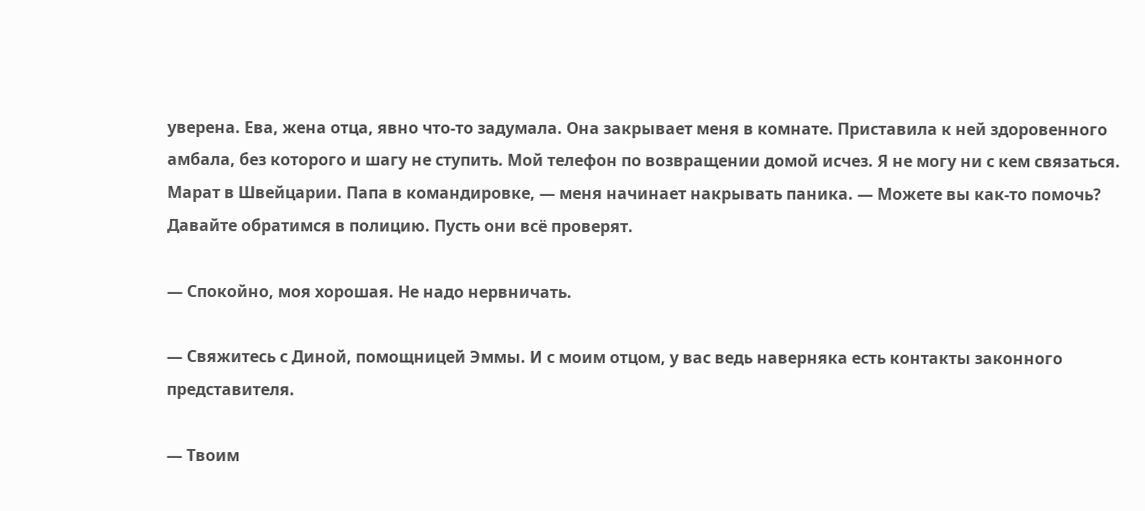уверена. Ева, жена отца, явно что-то задумала. Она закрывает меня в комнате. Приставила к ней здоровенного амбала, без которого и шагу не ступить. Мой телефон по возвращении домой исчез. Я не могу ни с кем связаться. Марат в Швейцарии. Папа в командировке, — меня начинает накрывать паника. — Можете вы как-то помочь? Давайте обратимся в полицию. Пусть они всё проверят.

— Спокойно, моя хорошая. Не надо нервничать.

— Свяжитесь с Диной, помощницей Эммы. И с моим отцом, у вас ведь наверняка есть контакты законного представителя.

— Твоим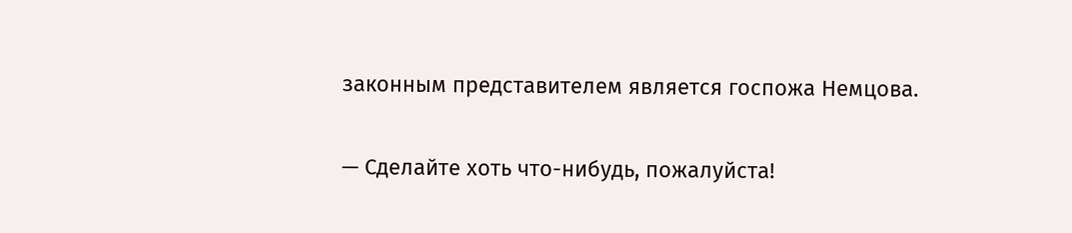законным представителем является госпожа Немцова.

— Сделайте хоть что-нибудь, пожалуйста!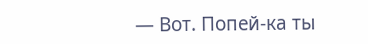— Вот. Попей-ка ты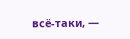всё-таки, —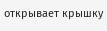открывает крышку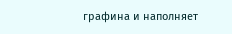графина и наполняет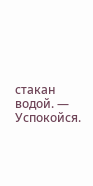стакан водой. — Успокойся.